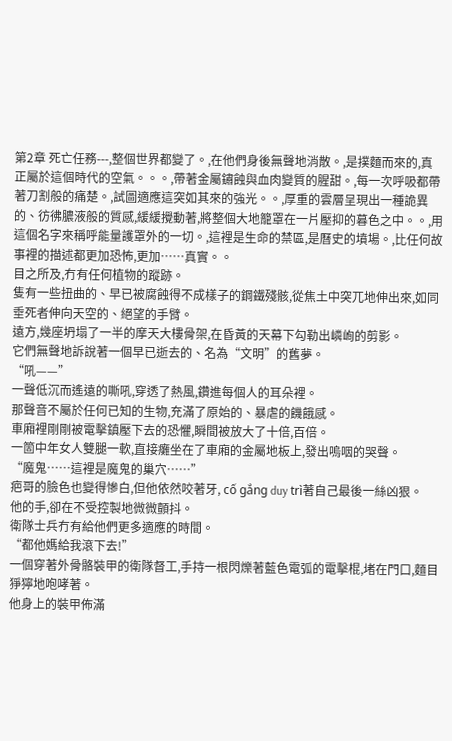第2章 死亡任務---,整個世界都變了。,在他們身後無聲地消散。,是撲麵而來的,真正屬於這個時代的空氣。。。,帶著金屬鏽蝕與血肉變質的腥甜。,每一次呼吸都帶著刀割般的痛楚。,試圖適應這突如其來的強光。。,厚重的雲層呈現出一種詭異的、彷彿膿液般的質感,緩緩攪動著,將整個大地籠罩在一片壓抑的暮色之中。。,用這個名字來稱呼能量護罩外的一切。,這裡是生命的禁區,是曆史的墳場。,比任何故事裡的描述都更加恐怖,更加……真實。。
目之所及,冇有任何植物的蹤跡。
隻有一些扭曲的、早已被腐蝕得不成樣子的鋼鐵殘骸,從焦土中突兀地伸出來,如同垂死者伸向天空的、絕望的手臂。
遠方,幾座坍塌了一半的摩天大樓骨架,在昏黃的天幕下勾勒出嶙峋的剪影。
它們無聲地訴說著一個早已逝去的、名為“文明”的舊夢。
“吼——”
一聲低沉而遙遠的嘶吼,穿透了熱風,鑽進每個人的耳朵裡。
那聲音不屬於任何已知的生物,充滿了原始的、暴虐的饑餓感。
車廂裡剛剛被電擊鎮壓下去的恐懼,瞬間被放大了十倍,百倍。
一箇中年女人雙腿一軟,直接癱坐在了車廂的金屬地板上,發出嗚咽的哭聲。
“魔鬼……這裡是魔鬼的巢穴……”
疤哥的臉色也變得慘白,但他依然咬著牙, cố gắng duy trì著自己最後一絲凶狠。
他的手,卻在不受控製地微微顫抖。
衛隊士兵冇有給他們更多適應的時間。
“都他媽給我滾下去!”
一個穿著外骨骼裝甲的衛隊督工,手持一根閃爍著藍色電弧的電擊棍,堵在門口,麵目猙獰地咆哮著。
他身上的裝甲佈滿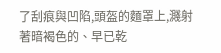了刮痕與凹陷,頭盔的麵罩上,濺射著暗褐色的、早已乾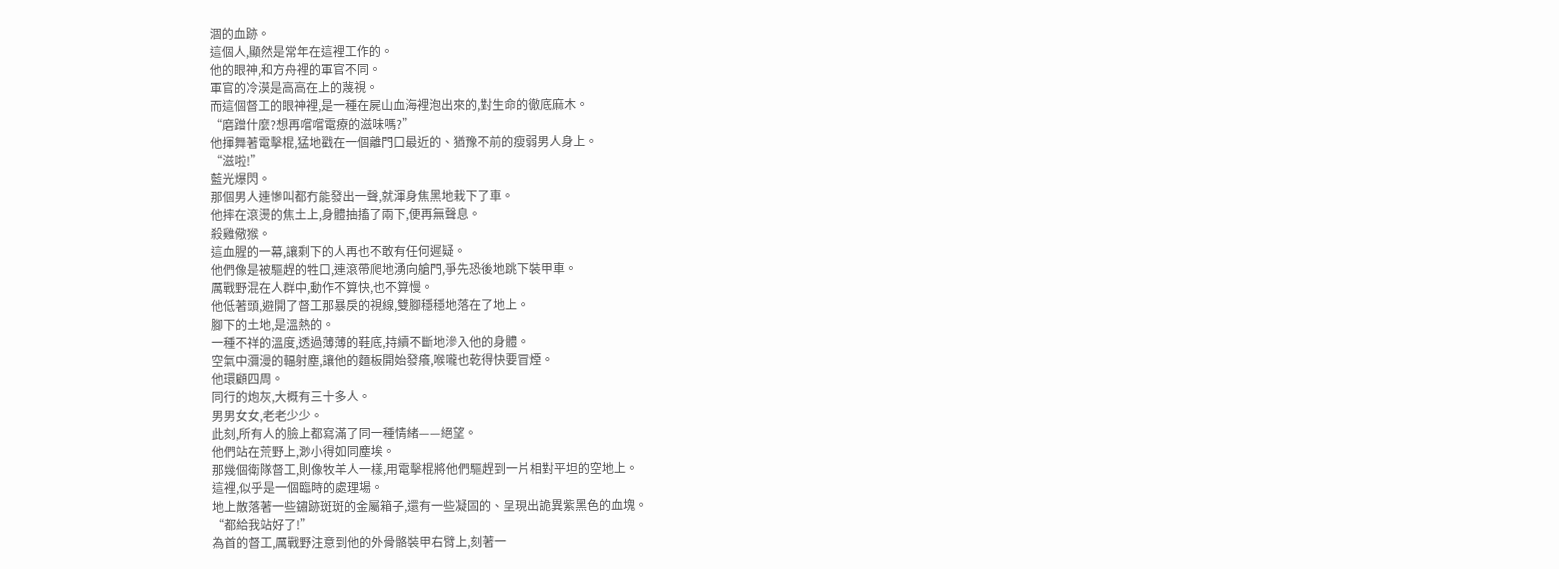涸的血跡。
這個人,顯然是常年在這裡工作的。
他的眼神,和方舟裡的軍官不同。
軍官的冷漠是高高在上的蔑視。
而這個督工的眼神裡,是一種在屍山血海裡泡出來的,對生命的徹底麻木。
“磨蹭什麼?想再嚐嚐電療的滋味嗎?”
他揮舞著電擊棍,猛地戳在一個離門口最近的、猶豫不前的瘦弱男人身上。
“滋啦!”
藍光爆閃。
那個男人連慘叫都冇能發出一聲,就渾身焦黑地栽下了車。
他摔在滾燙的焦土上,身體抽搐了兩下,便再無聲息。
殺雞儆猴。
這血腥的一幕,讓剩下的人再也不敢有任何遲疑。
他們像是被驅趕的牲口,連滾帶爬地湧向艙門,爭先恐後地跳下裝甲車。
厲戰野混在人群中,動作不算快,也不算慢。
他低著頭,避開了督工那暴戾的視線,雙腳穩穩地落在了地上。
腳下的土地,是溫熱的。
一種不祥的溫度,透過薄薄的鞋底,持續不斷地滲入他的身體。
空氣中瀰漫的輻射塵,讓他的麵板開始發癢,喉嚨也乾得快要冒煙。
他環顧四周。
同行的炮灰,大概有三十多人。
男男女女,老老少少。
此刻,所有人的臉上都寫滿了同一種情緒——絕望。
他們站在荒野上,渺小得如同塵埃。
那幾個衛隊督工,則像牧羊人一樣,用電擊棍將他們驅趕到一片相對平坦的空地上。
這裡,似乎是一個臨時的處理場。
地上散落著一些鏽跡斑斑的金屬箱子,還有一些凝固的、呈現出詭異紫黑色的血塊。
“都給我站好了!”
為首的督工,厲戰野注意到他的外骨骼裝甲右臂上,刻著一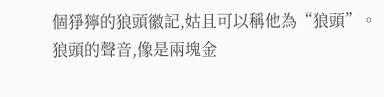個猙獰的狼頭徽記,姑且可以稱他為“狼頭”。
狼頭的聲音,像是兩塊金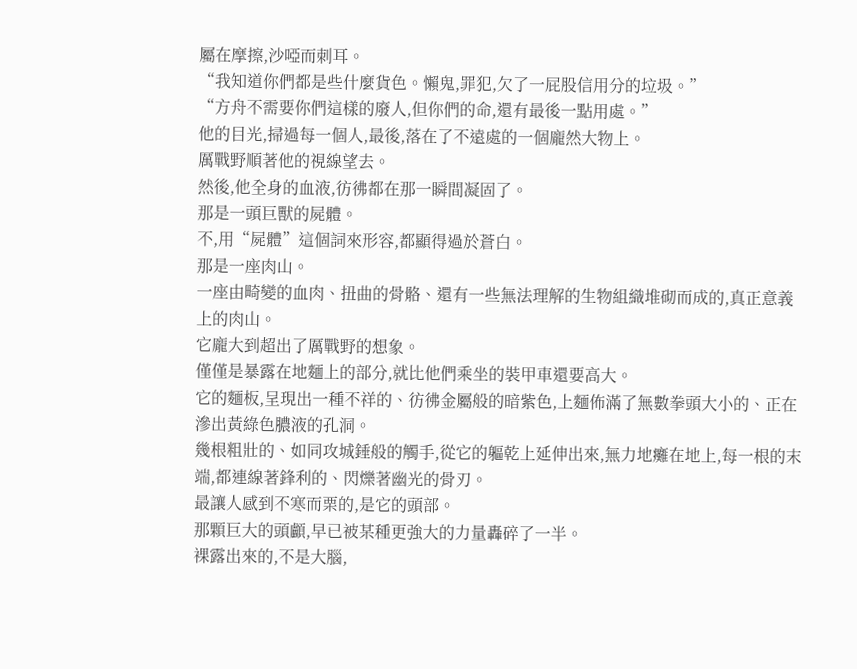屬在摩擦,沙啞而刺耳。
“我知道你們都是些什麼貨色。懶鬼,罪犯,欠了一屁股信用分的垃圾。”
“方舟不需要你們這樣的廢人,但你們的命,還有最後一點用處。”
他的目光,掃過每一個人,最後,落在了不遠處的一個龐然大物上。
厲戰野順著他的視線望去。
然後,他全身的血液,彷彿都在那一瞬間凝固了。
那是一頭巨獸的屍體。
不,用“屍體”這個詞來形容,都顯得過於蒼白。
那是一座肉山。
一座由畸變的血肉、扭曲的骨骼、還有一些無法理解的生物組織堆砌而成的,真正意義上的肉山。
它龐大到超出了厲戰野的想象。
僅僅是暴露在地麵上的部分,就比他們乘坐的裝甲車還要高大。
它的麵板,呈現出一種不祥的、彷彿金屬般的暗紫色,上麵佈滿了無數拳頭大小的、正在滲出黃綠色膿液的孔洞。
幾根粗壯的、如同攻城錘般的觸手,從它的軀乾上延伸出來,無力地癱在地上,每一根的末端,都連線著鋒利的、閃爍著幽光的骨刃。
最讓人感到不寒而栗的,是它的頭部。
那顆巨大的頭顱,早已被某種更強大的力量轟碎了一半。
裸露出來的,不是大腦,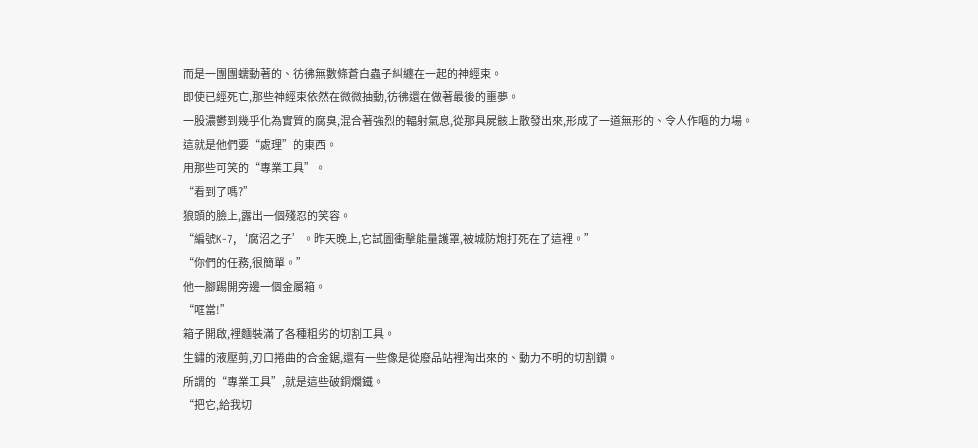而是一團團蠕動著的、彷彿無數條蒼白蟲子糾纏在一起的神經束。
即使已經死亡,那些神經束依然在微微抽動,彷彿還在做著最後的噩夢。
一股濃鬱到幾乎化為實質的腐臭,混合著強烈的輻射氣息,從那具屍骸上散發出來,形成了一道無形的、令人作嘔的力場。
這就是他們要“處理”的東西。
用那些可笑的“專業工具”。
“看到了嗎?”
狼頭的臉上,露出一個殘忍的笑容。
“編號K-7,‘腐沼之子’。昨天晚上,它試圖衝擊能量護罩,被城防炮打死在了這裡。”
“你們的任務,很簡單。”
他一腳踢開旁邊一個金屬箱。
“哐當!”
箱子開啟,裡麵裝滿了各種粗劣的切割工具。
生鏽的液壓剪,刃口捲曲的合金鋸,還有一些像是從廢品站裡淘出來的、動力不明的切割鑽。
所謂的“專業工具”,就是這些破銅爛鐵。
“把它,給我切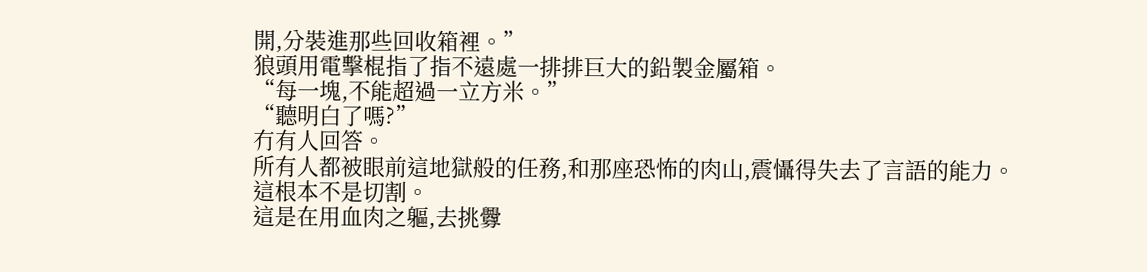開,分裝進那些回收箱裡。”
狼頭用電擊棍指了指不遠處一排排巨大的鉛製金屬箱。
“每一塊,不能超過一立方米。”
“聽明白了嗎?”
冇有人回答。
所有人都被眼前這地獄般的任務,和那座恐怖的肉山,震懾得失去了言語的能力。
這根本不是切割。
這是在用血肉之軀,去挑釁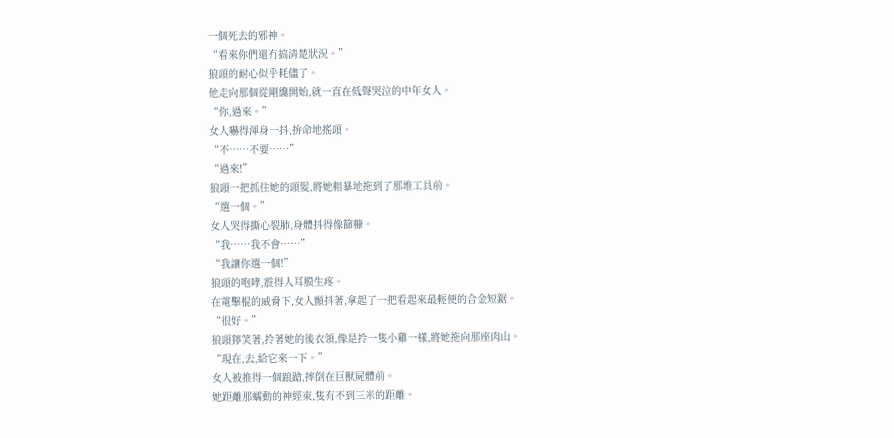一個死去的邪神。
“看來你們還冇搞清楚狀況。”
狼頭的耐心似乎耗儘了。
他走向那個從剛纔開始,就一直在低聲哭泣的中年女人。
“你,過來。”
女人嚇得渾身一抖,拚命地搖頭。
“不……不要……”
“過來!”
狼頭一把抓住她的頭髮,將她粗暴地拖到了那堆工具前。
“選一個。”
女人哭得撕心裂肺,身體抖得像篩糠。
“我……我不會……”
“我讓你選一個!”
狼頭的咆哮,震得人耳膜生疼。
在電擊棍的威脅下,女人顫抖著,拿起了一把看起來最輕便的合金短鋸。
“很好。”
狼頭獰笑著,拎著她的後衣領,像是拎一隻小雞一樣,將她拖向那座肉山。
“現在,去,給它來一下。”
女人被推得一個踉蹌,摔倒在巨獸屍體前。
她距離那蠕動的神經束,隻有不到三米的距離。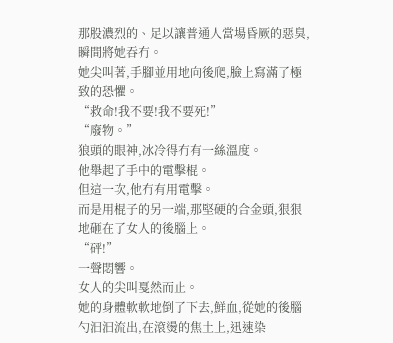那股濃烈的、足以讓普通人當場昏厥的惡臭,瞬間將她吞冇。
她尖叫著,手腳並用地向後爬,臉上寫滿了極致的恐懼。
“救命!我不要!我不要死!”
“廢物。”
狼頭的眼神,冰冷得冇有一絲溫度。
他舉起了手中的電擊棍。
但這一次,他冇有用電擊。
而是用棍子的另一端,那堅硬的合金頭,狠狠地砸在了女人的後腦上。
“砰!”
一聲悶響。
女人的尖叫戛然而止。
她的身體軟軟地倒了下去,鮮血,從她的後腦勺汩汩流出,在滾燙的焦土上,迅速染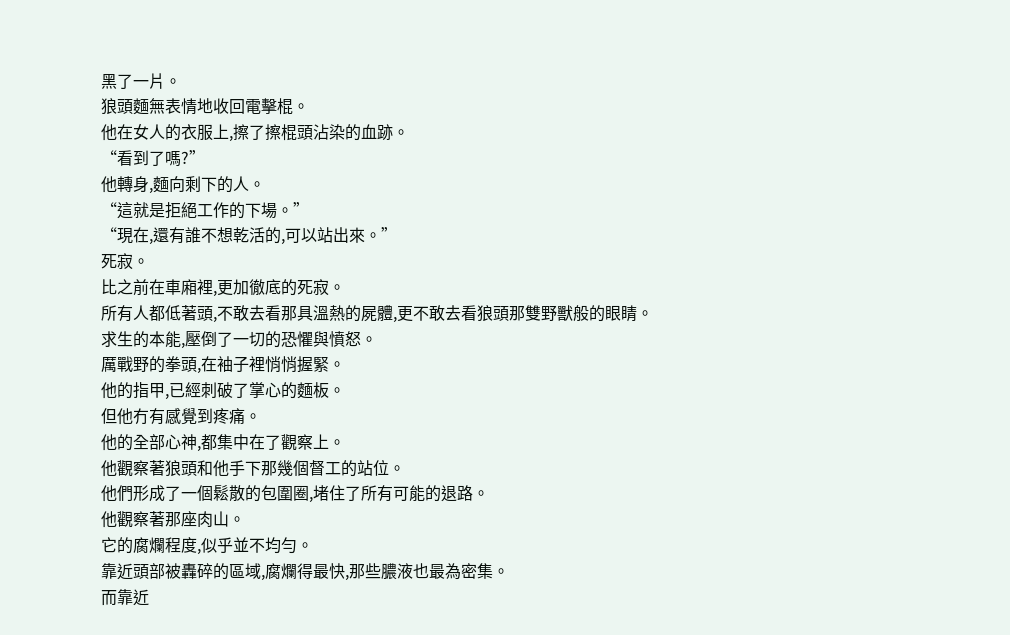黑了一片。
狼頭麵無表情地收回電擊棍。
他在女人的衣服上,擦了擦棍頭沾染的血跡。
“看到了嗎?”
他轉身,麵向剩下的人。
“這就是拒絕工作的下場。”
“現在,還有誰不想乾活的,可以站出來。”
死寂。
比之前在車廂裡,更加徹底的死寂。
所有人都低著頭,不敢去看那具溫熱的屍體,更不敢去看狼頭那雙野獸般的眼睛。
求生的本能,壓倒了一切的恐懼與憤怒。
厲戰野的拳頭,在袖子裡悄悄握緊。
他的指甲,已經刺破了掌心的麵板。
但他冇有感覺到疼痛。
他的全部心神,都集中在了觀察上。
他觀察著狼頭和他手下那幾個督工的站位。
他們形成了一個鬆散的包圍圈,堵住了所有可能的退路。
他觀察著那座肉山。
它的腐爛程度,似乎並不均勻。
靠近頭部被轟碎的區域,腐爛得最快,那些膿液也最為密集。
而靠近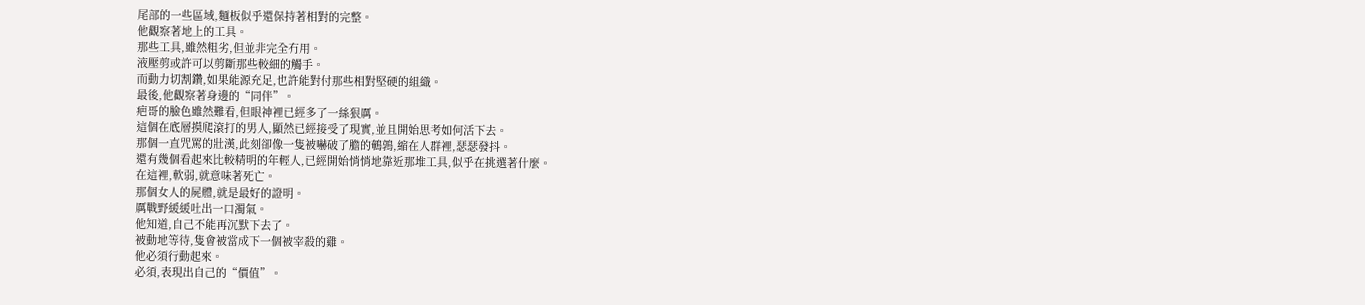尾部的一些區域,麵板似乎還保持著相對的完整。
他觀察著地上的工具。
那些工具,雖然粗劣,但並非完全冇用。
液壓剪或許可以剪斷那些較細的觸手。
而動力切割鑽,如果能源充足,也許能對付那些相對堅硬的組織。
最後,他觀察著身邊的“同伴”。
疤哥的臉色雖然難看,但眼神裡已經多了一絲狠厲。
這個在底層摸爬滾打的男人,顯然已經接受了現實,並且開始思考如何活下去。
那個一直咒罵的壯漢,此刻卻像一隻被嚇破了膽的鵪鶉,縮在人群裡,瑟瑟發抖。
還有幾個看起來比較精明的年輕人,已經開始悄悄地靠近那堆工具,似乎在挑選著什麼。
在這裡,軟弱,就意味著死亡。
那個女人的屍體,就是最好的證明。
厲戰野緩緩吐出一口濁氣。
他知道,自己不能再沉默下去了。
被動地等待,隻會被當成下一個被宰殺的雞。
他必須行動起來。
必須,表現出自己的“價值”。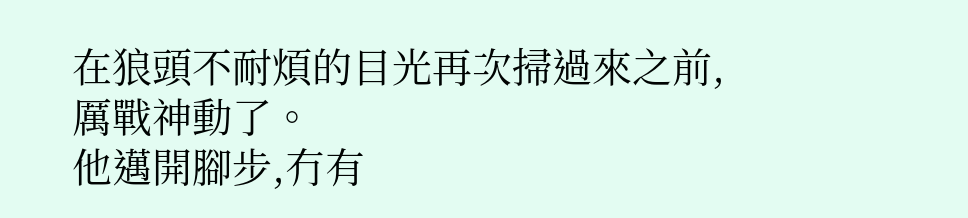在狼頭不耐煩的目光再次掃過來之前,厲戰神動了。
他邁開腳步,冇有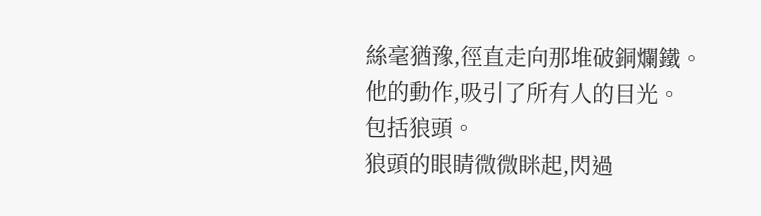絲毫猶豫,徑直走向那堆破銅爛鐵。
他的動作,吸引了所有人的目光。
包括狼頭。
狼頭的眼睛微微眯起,閃過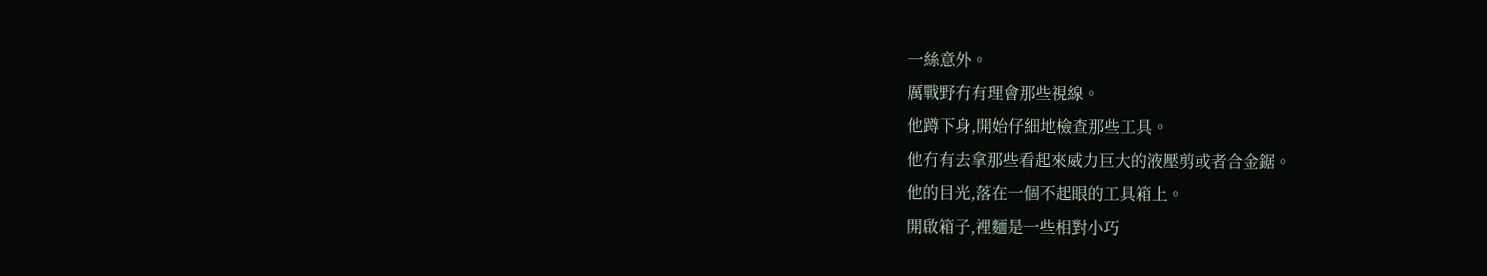一絲意外。
厲戰野冇有理會那些視線。
他蹲下身,開始仔細地檢查那些工具。
他冇有去拿那些看起來威力巨大的液壓剪或者合金鋸。
他的目光,落在一個不起眼的工具箱上。
開啟箱子,裡麵是一些相對小巧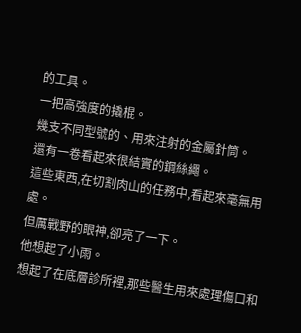的工具。
一把高強度的撬棍。
幾支不同型號的、用來注射的金屬針筒。
還有一卷看起來很結實的鋼絲繩。
這些東西,在切割肉山的任務中,看起來毫無用處。
但厲戰野的眼神,卻亮了一下。
他想起了小雨。
想起了在底層診所裡,那些醫生用來處理傷口和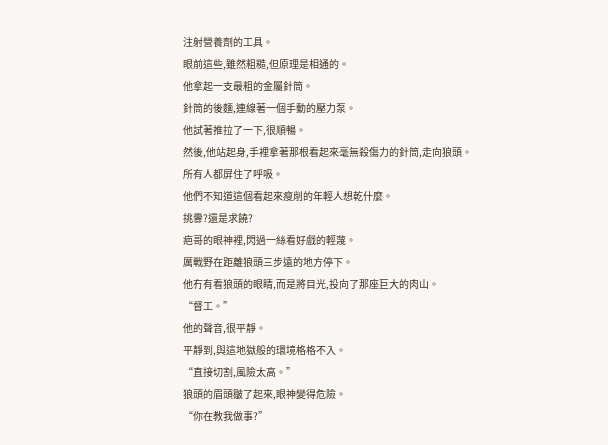注射營養劑的工具。
眼前這些,雖然粗糙,但原理是相通的。
他拿起一支最粗的金屬針筒。
針筒的後麵,連線著一個手動的壓力泵。
他試著推拉了一下,很順暢。
然後,他站起身,手裡拿著那根看起來毫無殺傷力的針筒,走向狼頭。
所有人都屏住了呼吸。
他們不知道這個看起來瘦削的年輕人想乾什麼。
挑釁?還是求饒?
疤哥的眼神裡,閃過一絲看好戲的輕蔑。
厲戰野在距離狼頭三步遠的地方停下。
他冇有看狼頭的眼睛,而是將目光,投向了那座巨大的肉山。
“督工。”
他的聲音,很平靜。
平靜到,與這地獄般的環境格格不入。
“直接切割,風險太高。”
狼頭的眉頭皺了起來,眼神變得危險。
“你在教我做事?”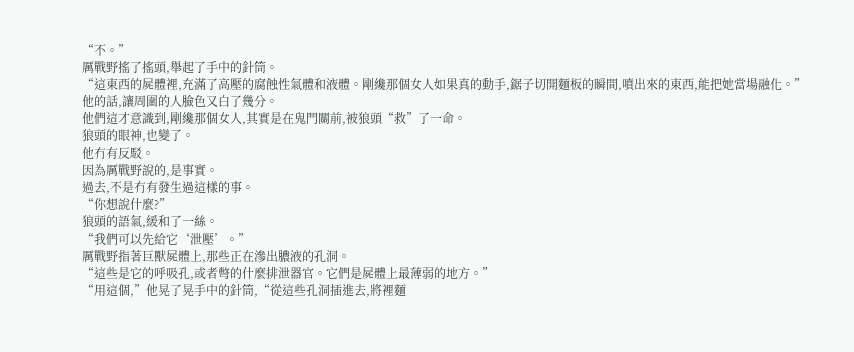“不。”
厲戰野搖了搖頭,舉起了手中的針筒。
“這東西的屍體裡,充滿了高壓的腐蝕性氣體和液體。剛纔那個女人如果真的動手,鋸子切開麵板的瞬間,噴出來的東西,能把她當場融化。”
他的話,讓周圍的人臉色又白了幾分。
他們這才意識到,剛纔那個女人,其實是在鬼門關前,被狼頭“救”了一命。
狼頭的眼神,也變了。
他冇有反駁。
因為厲戰野說的,是事實。
過去,不是冇有發生過這樣的事。
“你想說什麼?”
狼頭的語氣,緩和了一絲。
“我們可以先給它‘泄壓’。”
厲戰野指著巨獸屍體上,那些正在滲出膿液的孔洞。
“這些是它的呼吸孔,或者彆的什麼排泄器官。它們是屍體上最薄弱的地方。”
“用這個,”他晃了晃手中的針筒,“從這些孔洞插進去,將裡麵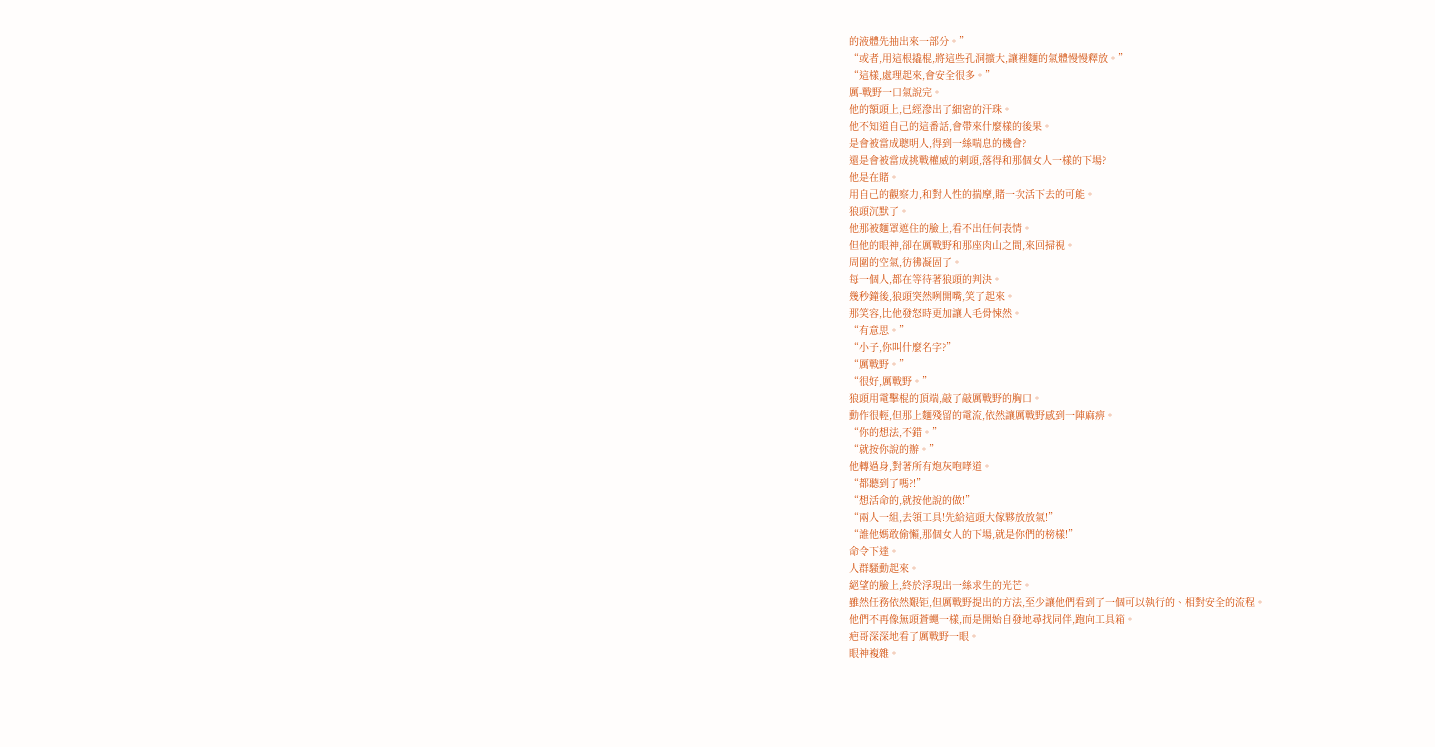的液體先抽出來一部分。”
“或者,用這根撬棍,將這些孔洞擴大,讓裡麵的氣體慢慢釋放。”
“這樣,處理起來,會安全很多。”
厲-戰野一口氣說完。
他的額頭上,已經滲出了細密的汗珠。
他不知道自己的這番話,會帶來什麼樣的後果。
是會被當成聰明人,得到一絲喘息的機會?
還是會被當成挑戰權威的刺頭,落得和那個女人一樣的下場?
他是在賭。
用自己的觀察力,和對人性的揣摩,賭一次活下去的可能。
狼頭沉默了。
他那被麵罩遮住的臉上,看不出任何表情。
但他的眼神,卻在厲戰野和那座肉山之間,來回掃視。
周圍的空氣,彷彿凝固了。
每一個人,都在等待著狼頭的判決。
幾秒鐘後,狼頭突然咧開嘴,笑了起來。
那笑容,比他發怒時更加讓人毛骨悚然。
“有意思。”
“小子,你叫什麼名字?”
“厲戰野。”
“很好,厲戰野。”
狼頭用電擊棍的頂端,敲了敲厲戰野的胸口。
動作很輕,但那上麵殘留的電流,依然讓厲戰野感到一陣麻痹。
“你的想法,不錯。”
“就按你說的辦。”
他轉過身,對著所有炮灰咆哮道。
“都聽到了嗎?!”
“想活命的,就按他說的做!”
“兩人一組,去領工具!先給這頭大傢夥放放氣!”
“誰他媽敢偷懶,那個女人的下場,就是你們的榜樣!”
命令下達。
人群騷動起來。
絕望的臉上,終於浮現出一絲求生的光芒。
雖然任務依然艱钜,但厲戰野提出的方法,至少讓他們看到了一個可以執行的、相對安全的流程。
他們不再像無頭蒼蠅一樣,而是開始自發地尋找同伴,跑向工具箱。
疤哥深深地看了厲戰野一眼。
眼神複雜。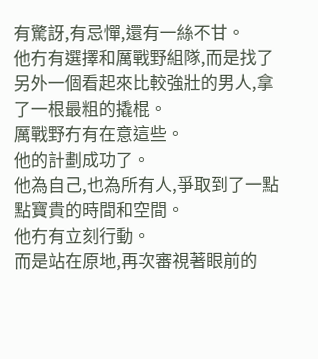有驚訝,有忌憚,還有一絲不甘。
他冇有選擇和厲戰野組隊,而是找了另外一個看起來比較強壯的男人,拿了一根最粗的撬棍。
厲戰野冇有在意這些。
他的計劃成功了。
他為自己,也為所有人,爭取到了一點點寶貴的時間和空間。
他冇有立刻行動。
而是站在原地,再次審視著眼前的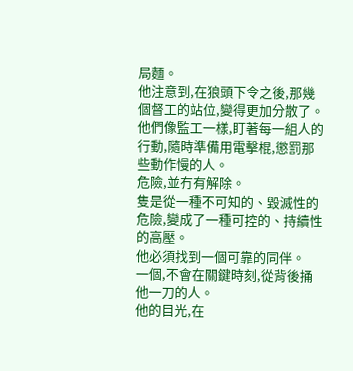局麵。
他注意到,在狼頭下令之後,那幾個督工的站位,變得更加分散了。
他們像監工一樣,盯著每一組人的行動,隨時準備用電擊棍,懲罰那些動作慢的人。
危險,並冇有解除。
隻是從一種不可知的、毀滅性的危險,變成了一種可控的、持續性的高壓。
他必須找到一個可靠的同伴。
一個,不會在關鍵時刻,從背後捅他一刀的人。
他的目光,在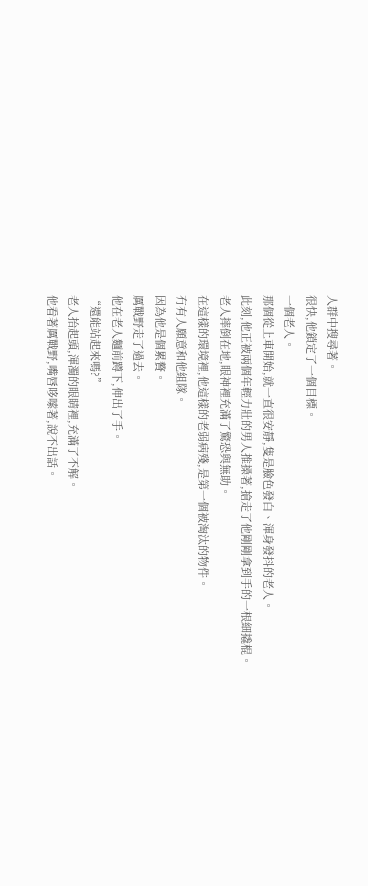人群中搜尋著。
很快,他鎖定了一個目標。
一個老人。
那個從上車開始,就一直很安靜,隻是臉色發白、渾身發抖的老人。
此刻,他正被兩個年輕力壯的男人推搡著,搶走了他剛剛拿到手的一根細撬棍。
老人摔倒在地,眼神裡充滿了驚恐與無助。
在這樣的環境裡,他這樣的老弱病殘,是第一個被淘汰的物件。
冇有人願意和他組隊。
因為他是個累贅。
厲戰野走了過去。
他在老人麵前蹲下,伸出了手。
“還能站起來嗎?”
老人抬起頭,渾濁的眼睛裡,充滿了不解。
他看著厲戰野,嘴唇哆嗦著,說不出話。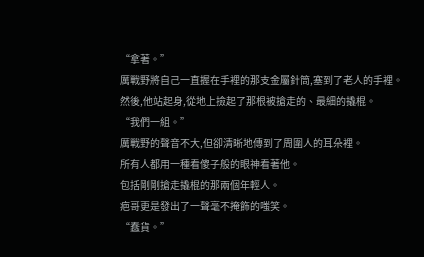“拿著。”
厲戰野將自己一直握在手裡的那支金屬針筒,塞到了老人的手裡。
然後,他站起身,從地上撿起了那根被搶走的、最細的撬棍。
“我們一組。”
厲戰野的聲音不大,但卻清晰地傳到了周圍人的耳朵裡。
所有人都用一種看傻子般的眼神看著他。
包括剛剛搶走撬棍的那兩個年輕人。
疤哥更是發出了一聲毫不掩飾的嗤笑。
“蠢貨。”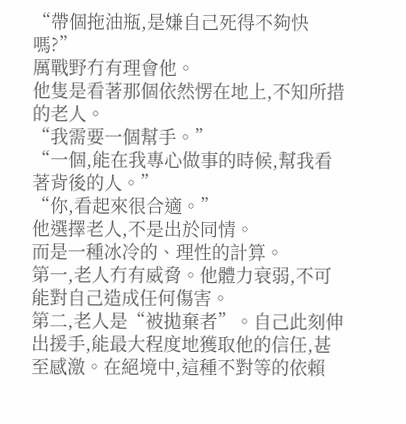“帶個拖油瓶,是嫌自己死得不夠快嗎?”
厲戰野冇有理會他。
他隻是看著那個依然愣在地上,不知所措的老人。
“我需要一個幫手。”
“一個,能在我專心做事的時候,幫我看著背後的人。”
“你,看起來很合適。”
他選擇老人,不是出於同情。
而是一種冰冷的、理性的計算。
第一,老人冇有威脅。他體力衰弱,不可能對自己造成任何傷害。
第二,老人是“被拋棄者”。自己此刻伸出援手,能最大程度地獲取他的信任,甚至感激。在絕境中,這種不對等的依賴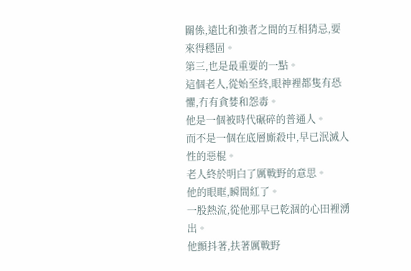關係,遠比和強者之間的互相猜忌,要來得穩固。
第三,也是最重要的一點。
這個老人,從始至終,眼神裡都隻有恐懼,冇有貪婪和怨毒。
他是一個被時代碾碎的普通人。
而不是一個在底層廝殺中,早已泯滅人性的惡棍。
老人終於明白了厲戰野的意思。
他的眼眶,瞬間紅了。
一股熱流,從他那早已乾涸的心田裡湧出。
他顫抖著,扶著厲戰野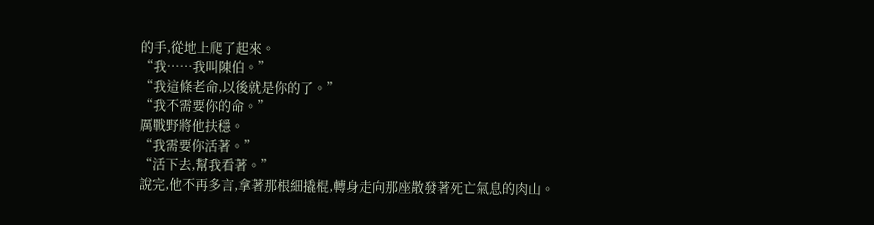的手,從地上爬了起來。
“我……我叫陳伯。”
“我這條老命,以後就是你的了。”
“我不需要你的命。”
厲戰野將他扶穩。
“我需要你活著。”
“活下去,幫我看著。”
說完,他不再多言,拿著那根細撬棍,轉身走向那座散發著死亡氣息的肉山。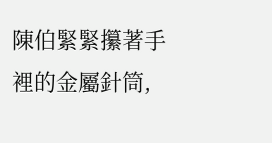陳伯緊緊攥著手裡的金屬針筒,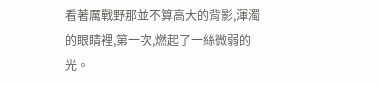看著厲戰野那並不算高大的背影,渾濁的眼睛裡,第一次,燃起了一絲微弱的光。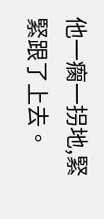他一瘸一拐地,緊緊跟了上去。